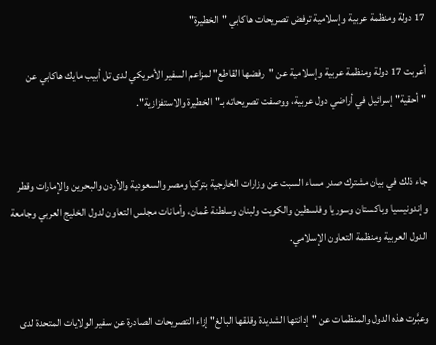17 دولة ومنظمة عربية وإسلامية ترفض تصريحات هاكابي "الخطيرة"

أعربت 17 دولة ومنظمة عربية وإسلامية عن "رفضها القاطع" لمزاعم السفير الأمريكي لدى تل أبيب مايك هاكابي عن "أحقية" إسرائيل في أراضي دول عربية، ووصفت تصريحاته بـ"الخطيرة والاستفزازية".


جاء ذلك في بيان مشترك صدر مساء السبت عن وزارات الخارجية بتركيا ومصر والسعودية والأردن والبحرين والإمارات وقطر وإندونيسيا وباكستان وسوريا وفلسطين والكويت ولبنان وسلطنة عُمان، وأمانات مجلس التعاون لدول الخليج العربي وجامعة الدول العربية ومنظمة التعاون الإسلامي.


وعبَّرت هذه الدول والمنظمات عن "إدانتها الشديدة وقلقها البالغ" إزاء التصريحات الصادرة عن سفير الولايات المتحدة لدى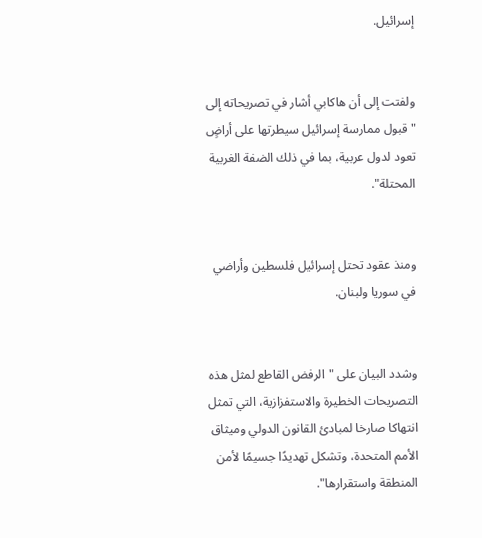إسرائيل.


ولفتت إلى أن هاكابي أشار في تصريحاته إلى "قبول ممارسة إسرائيل سيطرتها على أراضٍ تعود لدول عربية، بما في ذلك الضفة الغربية المحتلة".


ومنذ عقود تحتل إسرائيل فلسطين وأراضي في سوريا ولبنان.


وشدد البيان على "الرفض القاطع لمثل هذه التصريحات الخطيرة والاستفزازية، التي تمثل انتهاكا صارخا لمبادئ القانون الدولي وميثاق الأمم المتحدة، وتشكل تهديدًا جسيمًا لأمن المنطقة واستقرارها".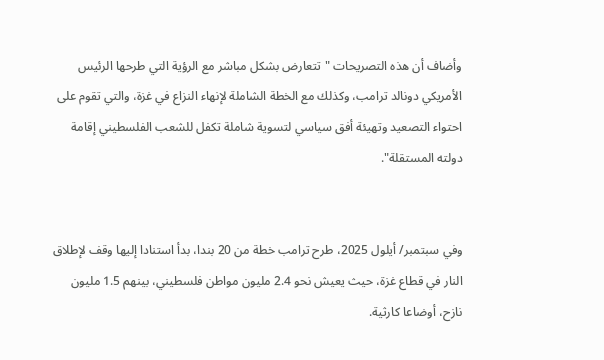وأضاف أن هذه التصريحات "تتعارض بشكل مباشر مع الرؤية التي طرحها الرئيس الأمريكي دونالد ترامب، وكذلك مع الخطة الشاملة لإنهاء النزاع في غزة، والتي تقوم على احتواء التصعيد وتهيئة أفق سياسي لتسوية شاملة تكفل للشعب الفلسطيني إقامة دولته المستقلة".


وفي سبتمبر/ أيلول 2025، طرح ترامب خطة من 20 بندا، بدأ استنادا إليها وقف لإطلاق النار في قطاع غزة، حيث يعيش نحو 2.4 مليون مواطن فلسطيني، بينهم 1.5 مليون نازح، أوضاعا كارثية.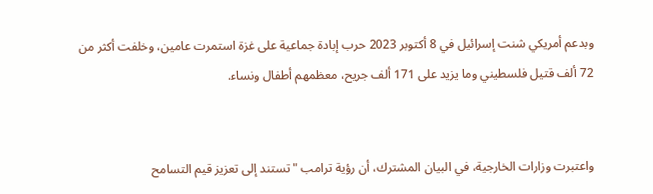وبدعم أمريكي شنت إسرائيل في 8 أكتوبر 2023 حرب إبادة جماعية على غزة استمرت عامين، وخلفت أكثر من 72 ألف قتيل فلسطيني وما يزيد على 171 ألف جريح، معظمهم أطفال ونساء.


واعتبرت وزارات الخارجية، في البيان المشترك، أن رؤية ترامب "تستند إلى تعزيز قيم التسامح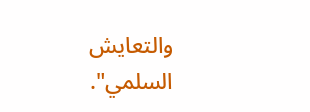والتعايش السلمي".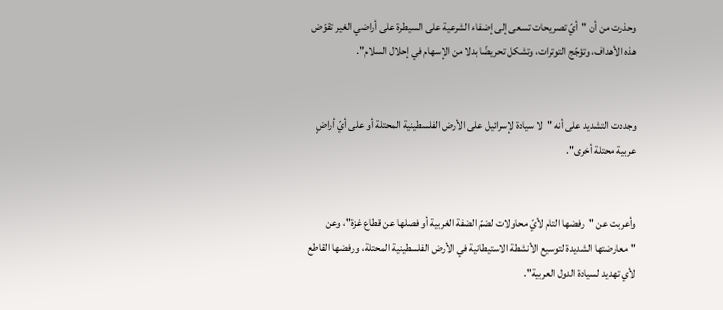وحذرت من أن "أيّ تصريحات تسعى إلى إضفاء الشرعية على السيطرة على أراضي الغير تقوّض هذه الأهداف، وتؤجّج التوترات، وتشكل تحريضًا بدلا من الإسهام في إحلال السلام".


وجددت التشديد على أنه "لا سيادة لإسرائيل على الأرض الفلسطينية المحتلة أو على أيّ أراضٍ عربية محتلة أخرى".


وأعربت عن "رفضها التام لأيّ محاولات لضمّ الضفة الغربية أو فصلها عن قطاع غزة"، وعن "معارضتها الشديدة لتوسيع الأنشطة الاستيطانية في الأرض الفلسطينية المحتلة، ورفضها القاطع لأي تهديد لسيادة الدول العربية".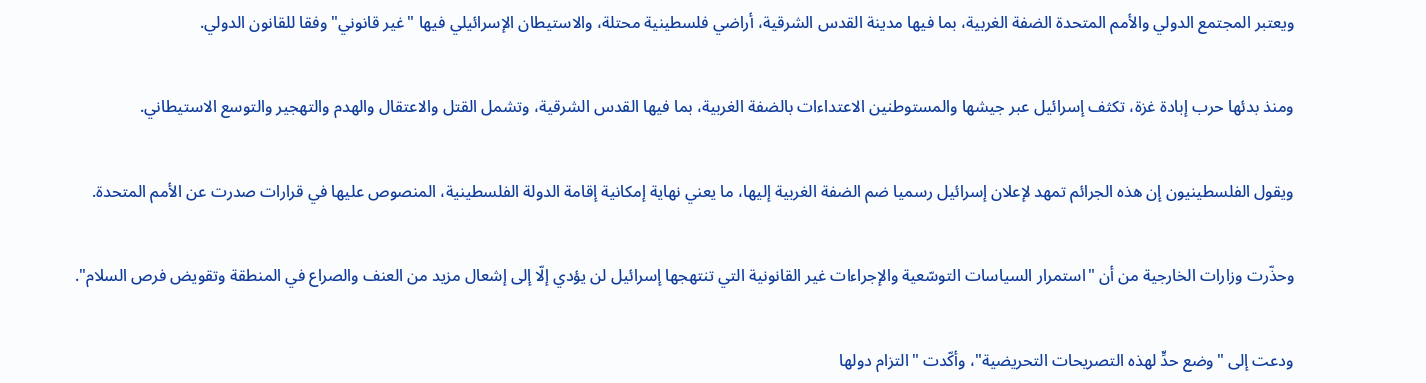ويعتبر المجتمع الدولي والأمم المتحدة الضفة الغربية، بما فيها مدينة القدس الشرقية، أراضي فلسطينية محتلة، والاستيطان الإسرائيلي فيها "غير قانوني" وفقا للقانون الدولي.


ومنذ بدئها حرب إبادة غزة، تكثف إسرائيل عبر جيشها والمستوطنين الاعتداءات بالضفة الغربية، بما فيها القدس الشرقية، وتشمل القتل والاعتقال والهدم والتهجير والتوسع الاستيطاني.


ويقول الفلسطينيون إن هذه الجرائم تمهد لإعلان إسرائيل رسميا ضم الضفة الغربية إليها، ما يعني نهاية إمكانية إقامة الدولة الفلسطينية، المنصوص عليها في قرارات صدرت عن الأمم المتحدة.


وحذّرت وزارات الخارجية من أن "استمرار السياسات التوسّعية والإجراءات غير القانونية التي تنتهجها إسرائيل لن يؤدي إلّا إلى إشعال مزيد من العنف والصراع في المنطقة وتقويض فرص السلام".


ودعت إلى "وضع حدٍّ لهذه التصريحات التحريضية"، وأكّدت "التزام دولها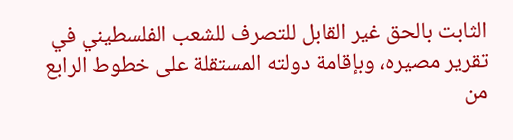الثابت بالحق غير القابل للتصرف للشعب الفلسطيني في تقرير مصيره، وبإقامة دولته المستقلة على خطوط الرابع من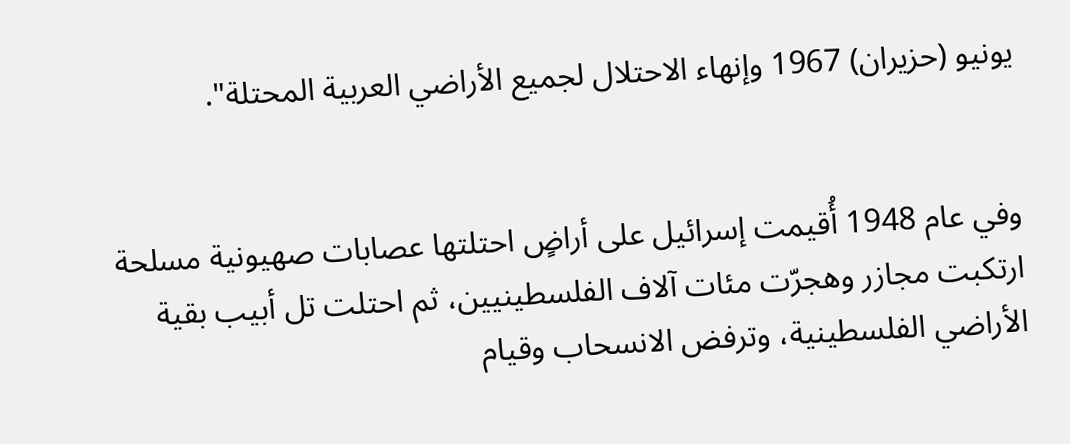يونيو (حزيران) 1967 وإنهاء الاحتلال لجميع الأراضي العربية المحتلة".


وفي عام 1948 أُقيمت إسرائيل على أراضٍ احتلتها عصابات صهيونية مسلحة ارتكبت مجازر وهجرّت مئات آلاف الفلسطينيين، ثم احتلت تل أبيب بقية الأراضي الفلسطينية، وترفض الانسحاب وقيام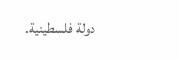دولة فلسطينية.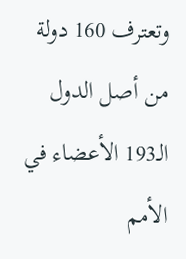وتعترف 160 دولة من أصل الدول الـ193 الأعضاء في الأمم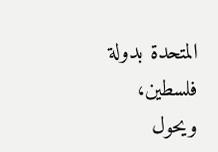المتحدة بدولة فلسطين، ويحول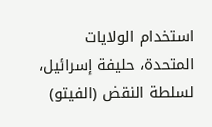استخدام الولايات المتحدة، حليفة إسرائيل، لسلطة النقض (الفيتو)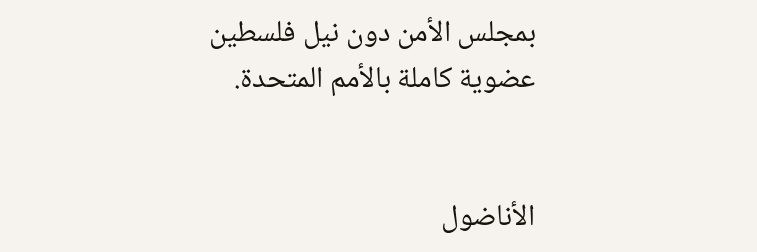بمجلس الأمن دون نيل فلسطين عضوية كاملة بالأمم المتحدة.


الأناضول